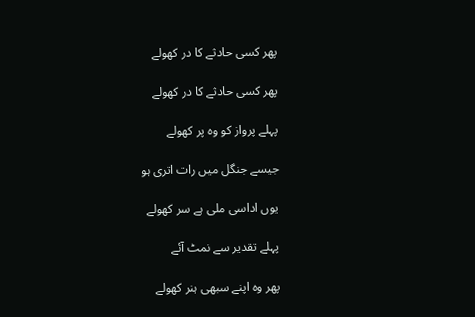پھر کسی حادثے کا در کھولے

پھر کسی حادثے کا در کھولے

پہلے پرواز کو وہ پر کھولے

جیسے جنگل میں رات اتری ہو

یوں اداسی ملی ہے سر کھولے

پہلے تقدیر سے نمٹ آئے

پھر وہ اپنے سبھی ہنر کھولے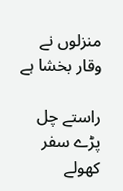منزلوں نے وقار بخشا ہے

راستے چل پڑے سفر کھولے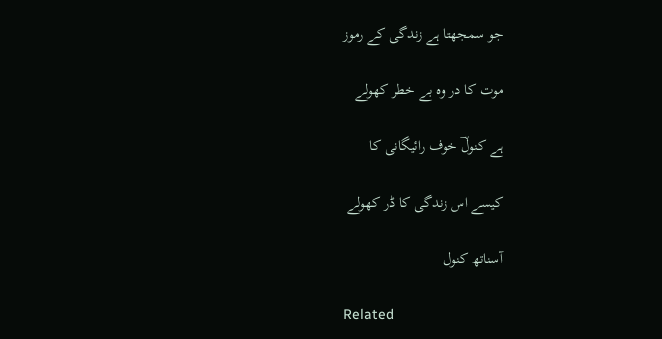جو سمجھتا ہے زندگی کے رموز

موت کا در وہ بے خطر کھولے

ہے کنولؔ خوف رائیگانی کا

کیسے اس زندگی کا ڈر کھولے

آسناتھ کنول

Related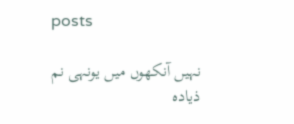posts

نہیں آنکھوں میں یونہی نم ذیادہ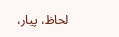لحاظ، پیار،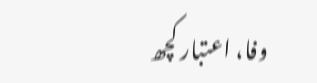وفا، اعتبار کچھ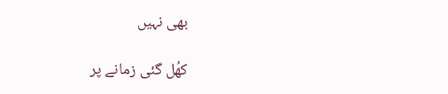بھی نہیں

کھُل گئی زمانے پر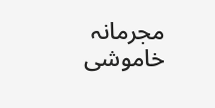مجرمانہ خاموشی